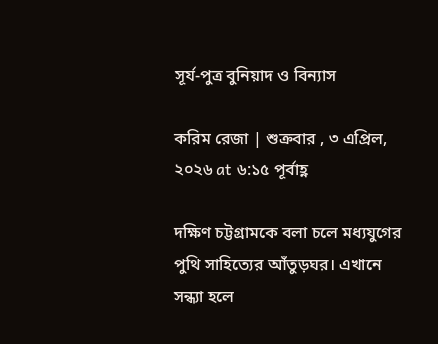সূর্য-পুত্র বুনিয়াদ ও বিন্যাস

করিম রেজা | শুক্রবার , ৩ এপ্রিল, ২০২৬ at ৬:১৫ পূর্বাহ্ণ

দক্ষিণ চট্টগ্রামকে বলা চলে মধ্যযুগের পুথি সাহিত্যের আঁতুড়ঘর। এখানে সন্ধ্যা হলে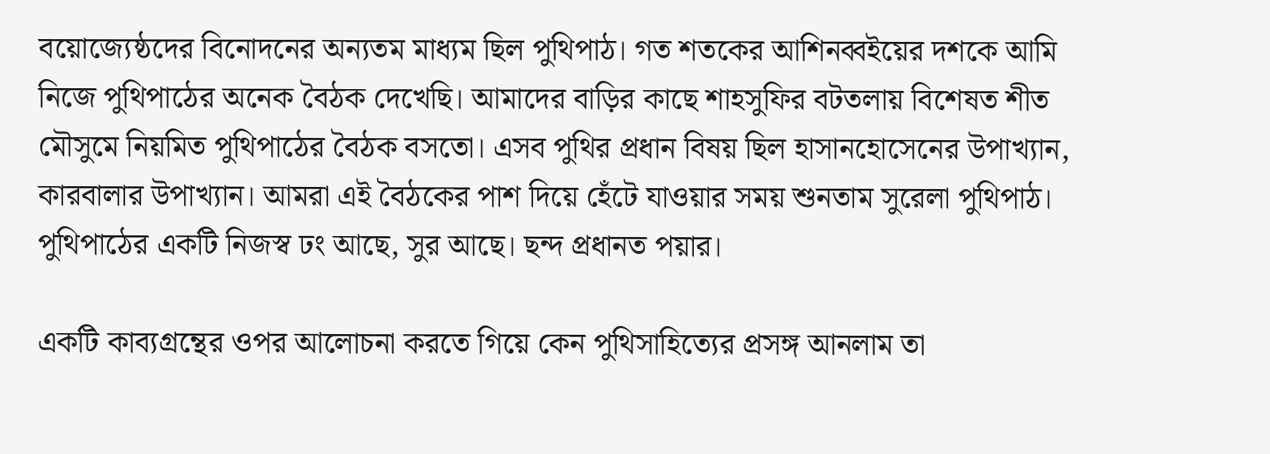বয়োজ্যেষ্ঠদের বিনোদনের অন্যতম মাধ্যম ছিল পুথিপাঠ। গত শতকের আশিনব্বইয়ের দশকে আমি নিজে পুথিপাঠের অনেক বৈঠক দেখেছি। আমাদের বাড়ির কাছে শাহসুফির বটতলায় বিশেষত শীত মৌসুমে নিয়মিত পুথিপাঠের বৈঠক বসতো। এসব পুথির প্রধান বিষয় ছিল হাসানহোসেনের উপাখ্যান, কারবালার উপাখ্যান। আমরা এই বৈঠকের পাশ দিয়ে হেঁটে যাওয়ার সময় শুনতাম সুরেলা পুথিপাঠ। পুথিপাঠের একটি নিজস্ব ঢং আছে, সুর আছে। ছন্দ প্রধানত পয়ার।

একটি কাব্যগ্রন্থের ওপর আলোচনা করতে গিয়ে কেন পুথিসাহিত্যের প্রসঙ্গ আনলাম তা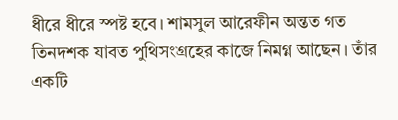ধীরে ধীরে স্পষ্ট হবে। শামসুল আরেফীন অন্তত গত তিনদশক যাবত পুথিসংগ্রহের কাজে নিমগ্ন আছেন। তাঁর একটি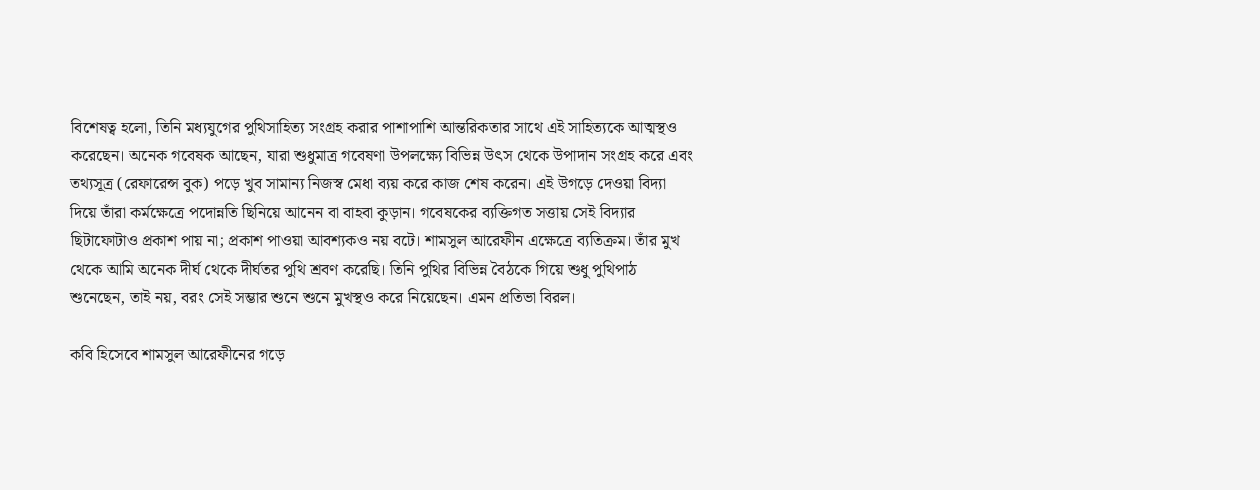বিশেষত্ব হলো, তিনি মধ্যযুগের পুথিসাহিত্য সংগ্রহ করার পাশাপাশি আন্তরিকতার সাথে এই সাহিত্যকে আত্মস্থও করেছেন। অনেক গবেষক আছেন, যারা শুধুমাত্র গবেষণা উপলক্ষ্যে বিভিন্ন উৎস থেকে উপাদান সংগ্রহ করে এবং তথ্যসূত্র (রেফারেন্স বুক) পড়ে খুব সামান্য নিজস্ব মেধা ব্যয় করে কাজ শেষ করেন। এই উগড়ে দেওয়া বিদ্যা দিয়ে তাঁরা কর্মক্ষেত্রে পদোন্নতি ছিনিয়ে আনেন বা বাহবা কুড়ান। গবেষকের ব্যক্তিগত সত্তায় সেই বিদ্যার ছিটাফোটাও প্রকাশ পায় না; প্রকাশ পাওয়া আবশ্যকও নয় বটে। শামসুল আরেফীন এক্ষেত্রে ব্যতিক্রম। তাঁর মুখ থেকে আমি অনেক দীর্ঘ থেকে দীর্ঘতর পুথি শ্রবণ করেছি। তিনি পুথির বিভিন্ন বৈঠকে গিয়ে শুধু পুথিপাঠ শুনেছেন, তাই নয়, বরং সেই সম্ভার শুনে শুনে মুখস্থও করে নিয়েছেন। এমন প্রতিভা বিরল।

কবি হিসেবে শামসুল আরেফীনের গড়ে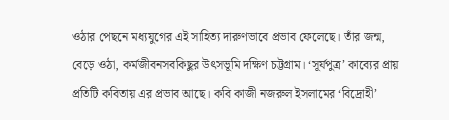ওঠার পেছনে মধ্যযুগের এই সাহিত্য দারুণভাবে প্রভাব ফেলেছে। তাঁর জন্ম, বেড়ে ওঠা, কর্মজীবনসবকিছুর উৎসভূমি দক্ষিণ চট্টগ্রাম। ‘সূর্যপুত্র’ কাব্যের প্রায় প্রতিটি কবিতায় এর প্রভাব আছে। কবি কাজী নজরুল ইসলামের ‘বিদ্রোহী’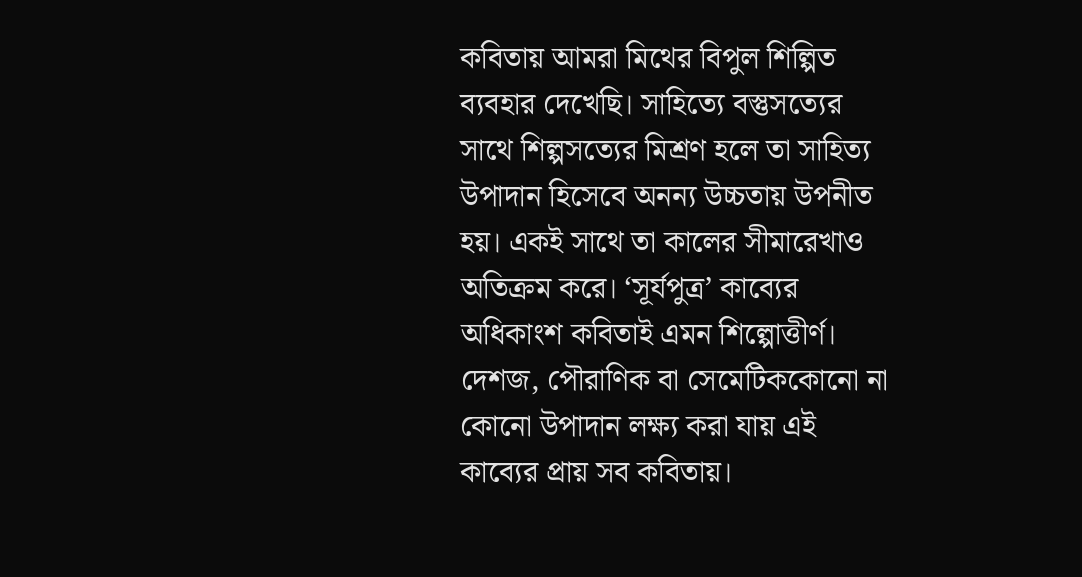কবিতায় আমরা মিথের বিপুল শিল্পিত ব্যবহার দেখেছি। সাহিত্যে বস্তুসত্যের সাথে শিল্পসত্যের মিশ্রণ হলে তা সাহিত্য উপাদান হিসেবে অনন্য উচ্চতায় উপনীত হয়। একই সাথে তা কালের সীমারেখাও অতিক্রম করে। ‘সূর্যপুত্র’ কাব্যের অধিকাংশ কবিতাই এমন শিল্পোত্তীর্ণ। দেশজ, পৌরাণিক বা সেমেটিককোনো না কোনো উপাদান লক্ষ্য করা যায় এই কাব্যের প্রায় সব কবিতায়।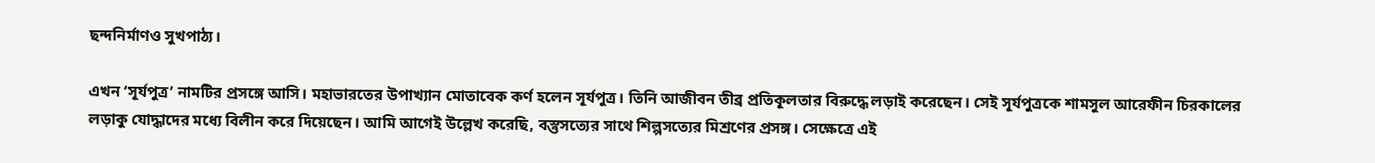ছন্দনির্মাণও সুখপাঠ্য।

এখন ‘সূর্যপুত্র’ নামটির প্রসঙ্গে আসি। মহাভারতের উপাখ্যান মোতাবেক কর্ণ হলেন সূর্যপুত্র। তিনি আজীবন তীব্র প্রতিকূলতার বিরুদ্ধে লড়াই করেছেন। সেই সূর্যপুত্রকে শামসুল আরেফীন চিরকালের লড়াকু যোদ্ধাদের মধ্যে বিলীন করে দিয়েছেন। আমি আগেই উল্লেখ করেছি, বস্তুসত্যের সাথে শিল্পসত্যের মিশ্রণের প্রসঙ্গ। সেক্ষেত্রে এই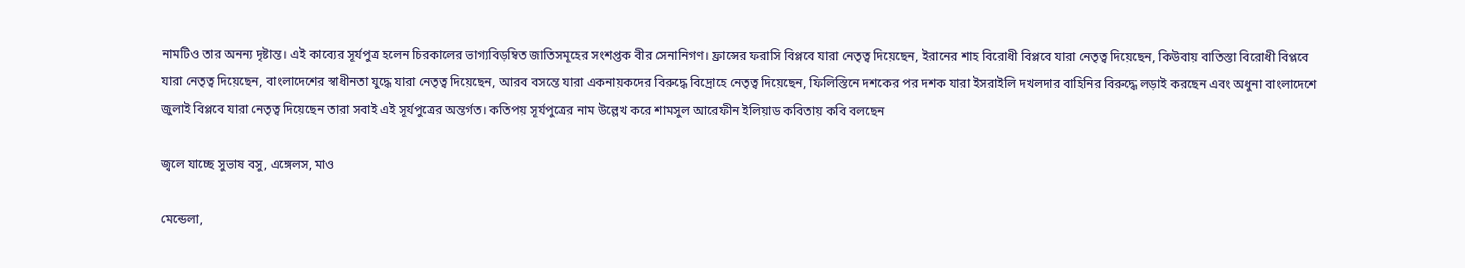নামটিও তার অনন্য দৃষ্টান্ত। এই কাব্যের সূর্যপুত্র হলেন চিরকালের ভাগ্যবিড়ম্বিত জাতিসমূহের সংশপ্তক বীর সেনানিগণ। ফ্রান্সের ফরাসি বিপ্লবে যারা নেতৃত্ব দিয়েছেন, ইরানের শাহ বিরোধী বিপ্লবে যারা নেতৃত্ব দিয়েছেন, কিউবায় বাতিস্তা বিরোধী বিপ্লবে যারা নেতৃত্ব দিয়েছেন, বাংলাদেশের স্বাধীনতা যুদ্ধে যারা নেতৃত্ব দিয়েছেন, আরব বসন্তে যারা একনায়কদের বিরুদ্ধে বিদ্রোহে নেতৃত্ব দিয়েছেন, ফিলিস্তিনে দশকের পর দশক যারা ইসরাইলি দখলদার বাহিনির বিরুদ্ধে লড়াই করছেন এবং অধুনা বাংলাদেশে জুলাই বিপ্লবে যারা নেতৃত্ব দিয়েছেন তারা সবাই এই সূর্যপুত্রের অন্তর্গত। কতিপয় সূর্যপুত্রের নাম উল্লেখ করে শামসুল আরেফীন ইলিয়াড কবিতায় কবি বলছেন

জ্বলে যাচ্ছে সুভাষ বসু, এঙ্গেলস, মাও

মেন্ডেলা,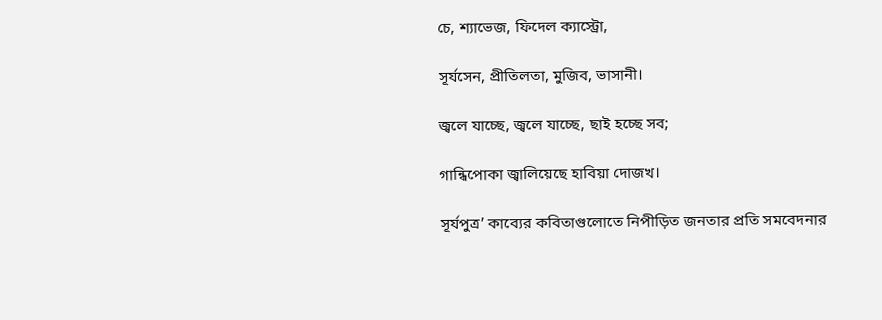চে, শ্যাভেজ, ফিদেল ক্যাস্ট্রো,

সূর্যসেন, প্রীতিলতা, মুজিব, ভাসানী।

জ্বলে যাচ্ছে, জ্বলে যাচ্ছে, ছাই হচ্ছে সব;

গান্ধিপোকা জ্বালিয়েছে হাবিয়া দোজখ।

সূর্যপুত্র’ কাব্যের কবিতাগুলোতে নিপীড়িত জনতার প্রতি সমবেদনার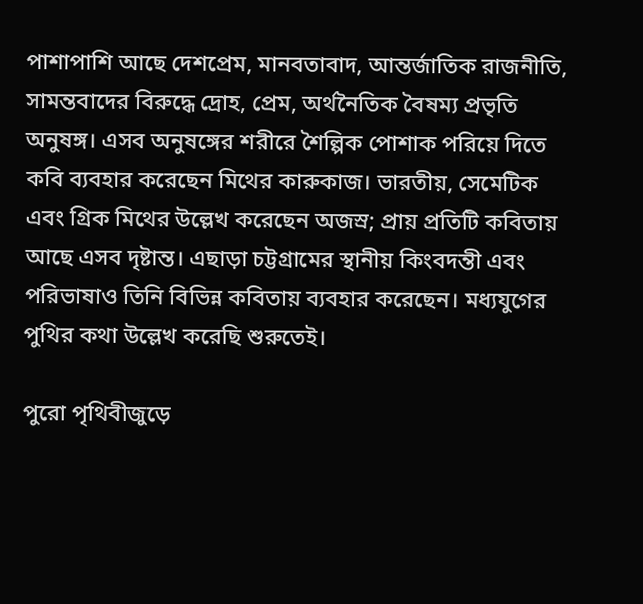পাশাপাশি আছে দেশপ্রেম, মানবতাবাদ, আন্তর্জাতিক রাজনীতি, সামন্তবাদের বিরুদ্ধে দ্রোহ, প্রেম, অর্থনৈতিক বৈষম্য প্রভৃতি অনুষঙ্গ। এসব অনুষঙ্গের শরীরে শৈল্পিক পোশাক পরিয়ে দিতে কবি ব্যবহার করেছেন মিথের কারুকাজ। ভারতীয়, সেমেটিক এবং গ্রিক মিথের উল্লেখ করেছেন অজস্র; প্রায় প্রতিটি কবিতায় আছে এসব দৃষ্টান্ত। এছাড়া চট্টগ্রামের স্থানীয় কিংবদন্তী এবং পরিভাষাও তিনি বিভিন্ন কবিতায় ব্যবহার করেছেন। মধ্যযুগের পুথির কথা উল্লেখ করেছি শুরুতেই।

পুরো পৃথিবীজুড়ে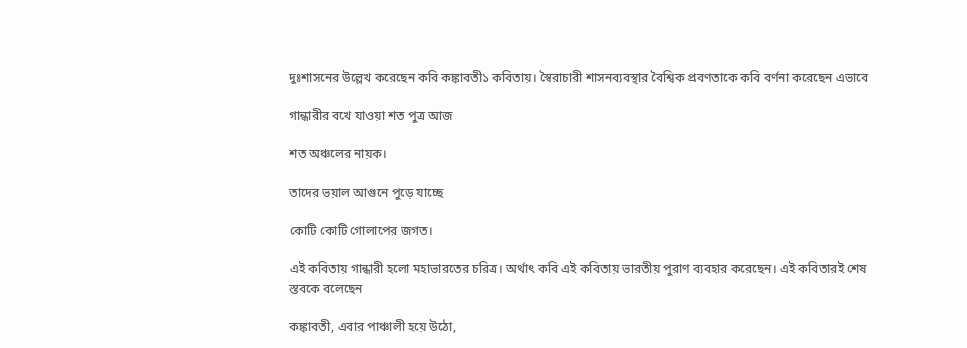দুঃশাসনের উল্লেখ করেছেন কবি কঙ্কাবতী১ কবিতায়। স্বৈরাচারী শাসনব্যবস্থার বৈশ্বিক প্রবণতাকে কবি বর্ণনা করেছেন এভাবে

গান্ধারীর বখে যাওয়া শত পুত্র আজ

শত অঞ্চলের নায়ক।

তাদের ভয়াল আগুনে পুড়ে যাচ্ছে

কোটি কোটি গোলাপের জগত।

এই কবিতায় গান্ধারী হলো মহাভারতের চরিত্র। অর্থাৎ কবি এই কবিতায় ভারতীয় পুরাণ ব্যবহার করেছেন। এই কবিতারই শেষ স্তবকে বলেছেন

কঙ্কাবতী, এবার পাঞ্চালী হয়ে উঠো,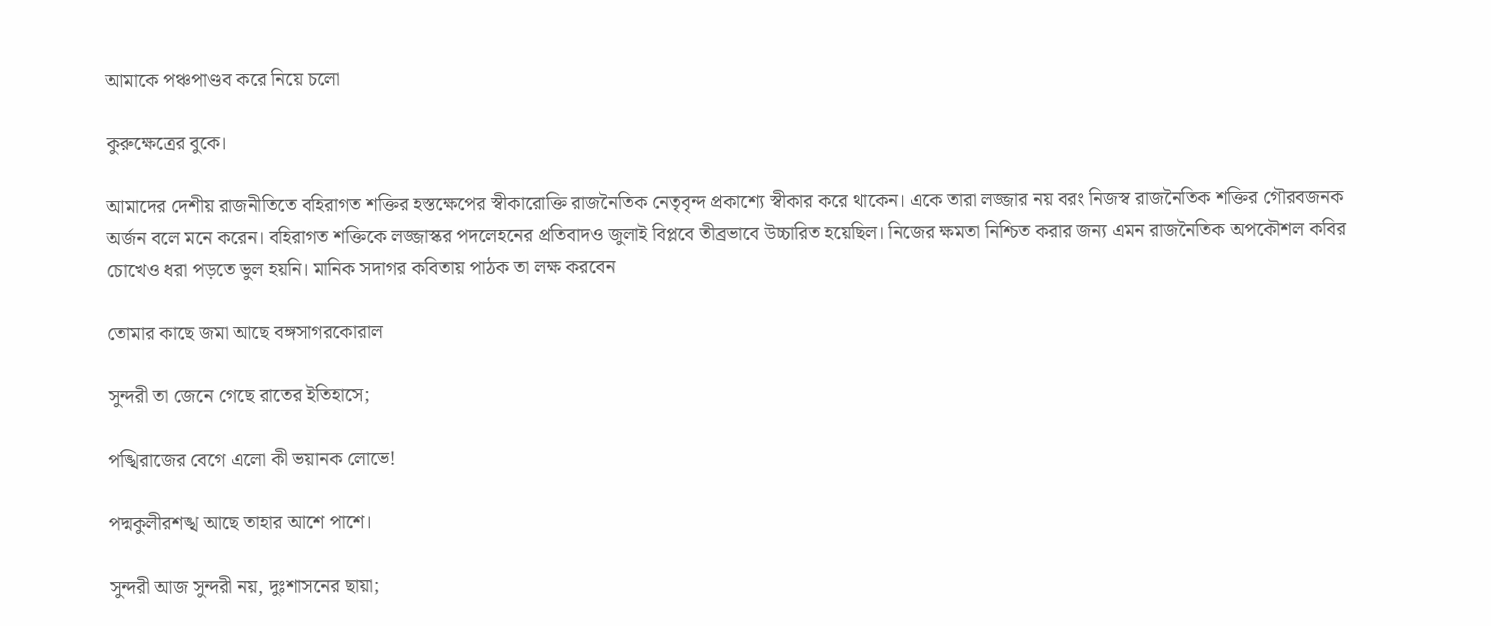আমাকে পঞ্চপাণ্ডব করে নিয়ে চলো

কুরুক্ষেত্রের বুকে।

আমাদের দেশীয় রাজনীতিতে বহিরাগত শক্তির হস্তক্ষেপের স্বীকারোক্তি রাজনৈতিক নেতৃবৃন্দ প্রকাশ্যে স্বীকার করে থাকেন। একে তারা লজ্জার নয় বরং নিজস্ব রাজনৈতিক শক্তির গৌরবজনক অর্জন বলে মনে করেন। বহিরাগত শক্তিকে লজ্জাস্কর পদলেহনের প্রতিবাদও জুলাই বিপ্লবে তীব্রভাবে উচ্চারিত হয়েছিল। নিজের ক্ষমতা নিশ্চিত করার জন্য এমন রাজনৈতিক অপকৌশল কবির চোখেও ধরা পড়তে ভুল হয়নি। মানিক সদাগর কবিতায় পাঠক তা লক্ষ করবেন

তোমার কাছে জমা আছে বঙ্গসাগরকোরাল

সুন্দরী তা জেনে গেছে রাতের ইতিহাসে;

পঙ্খিরাজের বেগে এলো কী ভয়ানক লোভে!

পদ্মকুলীরশঙ্খ আছে তাহার আশে পাশে।

সুন্দরী আজ সুন্দরী নয়, দুঃশাসনের ছায়া;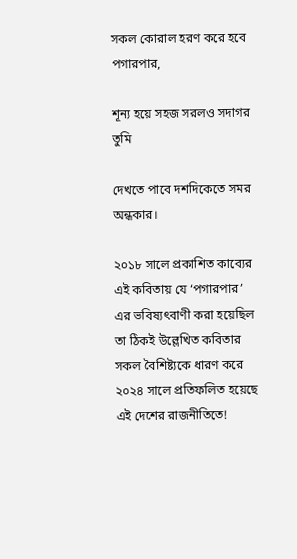সকল কোরাল হরণ করে হবে পগারপার,

শূন্য হয়ে সহজ সরলও সদাগর তুমি

দেখতে পাবে দশদিকেতে সমর অন্ধকার।

২০১৮ সালে প্রকাশিত কাব্যের এই কবিতায় যে ‘পগারপার’ এর ভবিষ্যৎবাণী করা হয়েছিল তা ঠিকই উল্লেখিত কবিতার সকল বৈশিষ্ট্যকে ধারণ করে ২০২৪ সালে প্রতিফলিত হয়েছে এই দেশের রাজনীতিতে!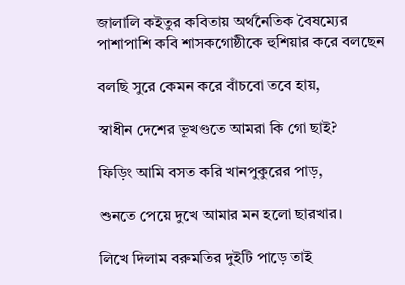জালালি কইতুর কবিতায় অর্থনৈতিক বৈষম্যের পাশাপাশি কবি শাসকগোষ্ঠীকে হুশিয়ার করে বলছেন

বলছি সুরে কেমন করে বাঁচবো তবে হায়,

স্বাধীন দেশের ভূখণ্ডতে আমরা কি গো ছাই?

ফিড়িং আমি বসত করি খানপুকুরের পাড়,

শুনতে পেয়ে দুখে আমার মন হলো ছারখার।

লিখে দিলাম বরুমতির দুইটি পাড়ে তাই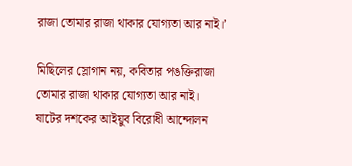রাজা তোমার রাজা থাকার যোগ্যতা আর নাই।’

মিছিলের স্লোগান নয়, কবিতার পঙক্তিরাজা তোমার রাজা থাকার যোগ্যতা আর নাই। ষাটের দশকের আইয়ুব বিরোধী আন্দোলন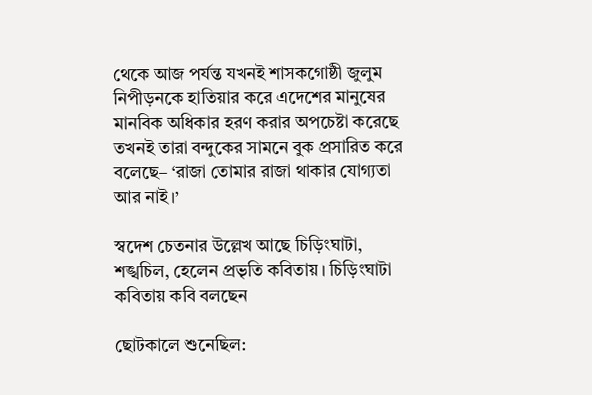থেকে আজ পর্যন্ত যখনই শাসকগোষ্ঠী জুলুম নিপীড়নকে হাতিয়ার করে এদেশের মানুষের মানবিক অধিকার হরণ করার অপচেষ্টা করেছে তখনই তারা বন্দুকের সামনে বুক প্রসারিত করে বলেছে– ‘রাজা তোমার রাজা থাকার যোগ্যতা আর নাই।’

স্বদেশ চেতনার উল্লেখ আছে চিড়িংঘাটা, শঙ্খচিল, হেলেন প্রভৃতি কবিতায়। চিড়িংঘাটা কবিতায় কবি বলছেন

ছোটকালে শুনেছিল: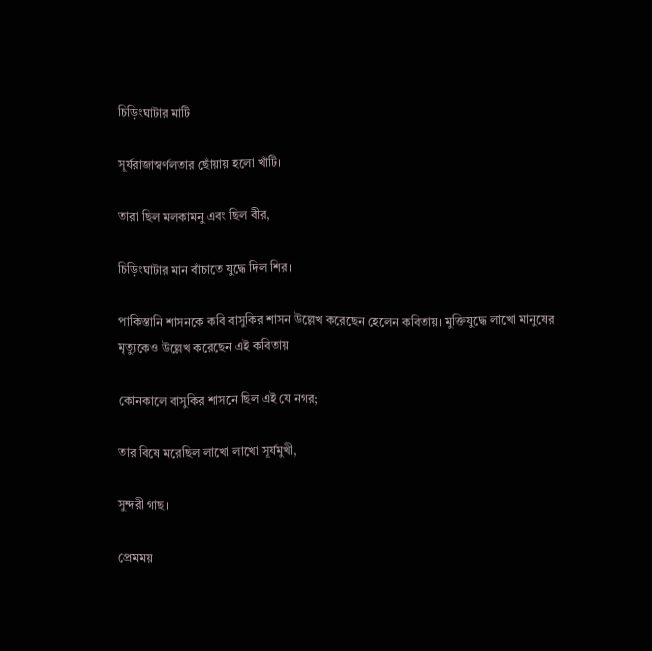চিড়িংঘাটার মাটি

সূর্যরাজাস্বর্ণলতার ছোঁয়ায় হলো খাঁটি।

তারা ছিল মলকামনু এবং ছিল বীর,

চিড়িংঘাটার মান বাঁচাতে যুদ্ধে দিল শির।

পাকিস্তানি শাসনকে কবি বাসুকির শাসন উল্লেখ করেছেন হেলেন কবিতায়। মুক্তিযুদ্ধে লাখো মানুষের মৃত্যুকেও উল্লেখ করেছেন এই কবিতায়

কোনকালে বাসুকির শাসনে ছিল এই যে নগর;

তার বিষে মরেছিল লাখো লাখো সূর্যমুখী,

সুন্দরী গাছ।

প্রেমময়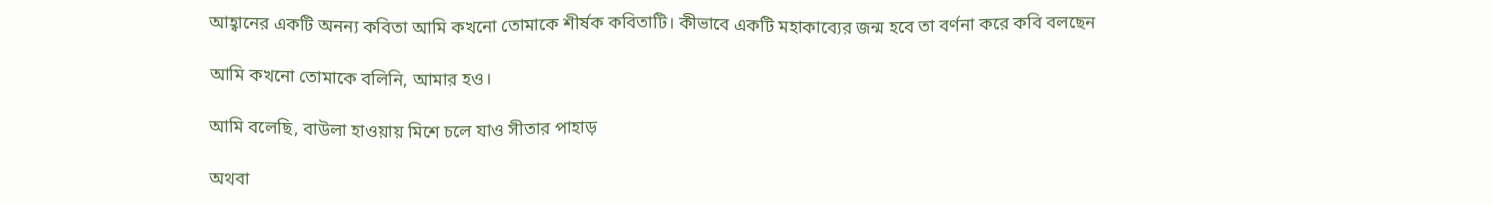আহ্বানের একটি অনন্য কবিতা আমি কখনো তোমাকে শীর্ষক কবিতাটি। কীভাবে একটি মহাকাব্যের জন্ম হবে তা বর্ণনা করে কবি বলছেন

আমি কখনো তোমাকে বলিনি, আমার হও।

আমি বলেছি, বাউলা হাওয়ায় মিশে চলে যাও সীতার পাহাড়

অথবা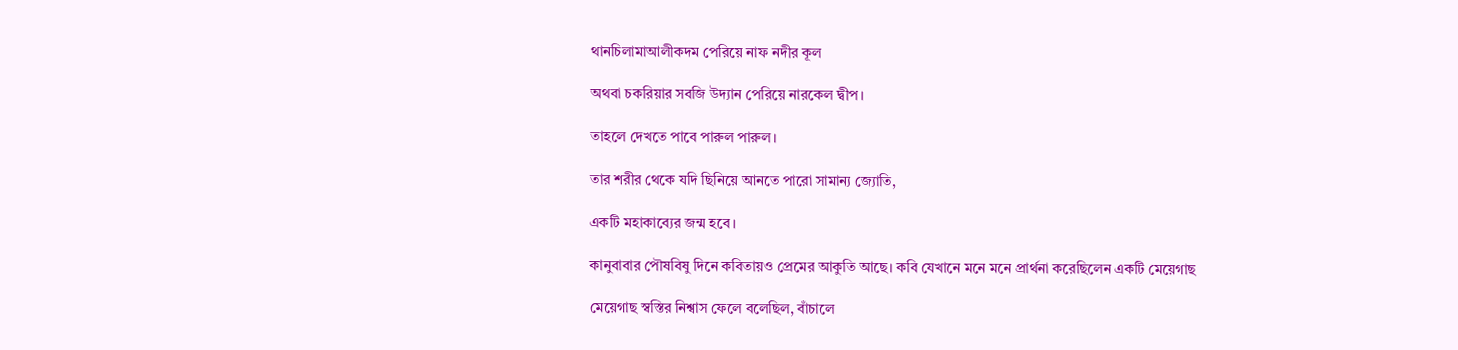থানচিলামাআলীকদম পেরিয়ে নাফ নদীর কূল

অথবা চকরিয়ার সবজি উদ্যান পেরিয়ে নারকেল দ্বীপ।

তাহলে দেখতে পাবে পারুল পারুল।

তার শরীর থেকে যদি ছিনিয়ে আনতে পারো সামান্য জ্যোতি,

একটি মহাকাব্যের জন্ম হবে।

কানুবাবার পৌষবিষু দিনে কবিতায়ও প্রেমের আকুতি আছে। কবি যেখানে মনে মনে প্রার্থনা করেছিলেন একটি মেয়েগাছ

মেয়েগাছ স্বস্তির নিশ্বাস ফেলে বলেছিল, বাঁচালে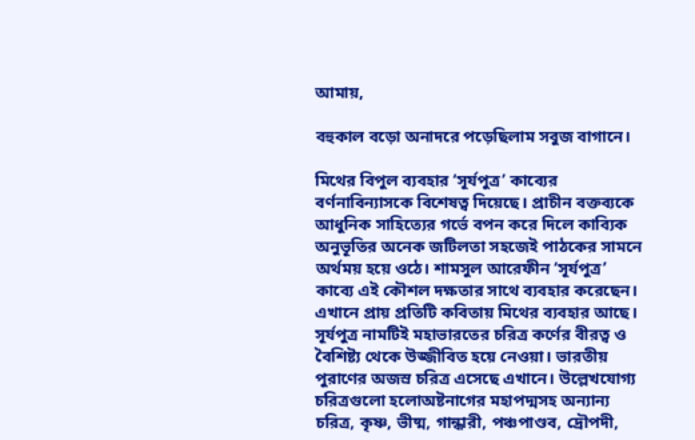আমায়,

বহুকাল বড়ো অনাদরে পড়েছিলাম সবুজ বাগানে।

মিথের বিপুল ব্যবহার ‘সূর্যপুত্র’ কাব্যের বর্ণনাবিন্যাসকে বিশেষত্ব দিয়েছে। প্রাচীন বক্তব্যকে আধুনিক সাহিত্যের গর্ভে বপন করে দিলে কাব্যিক অনুভূতির অনেক জটিলতা সহজেই পাঠকের সামনে অর্থময় হয়ে ওঠে। শামসুল আরেফীন ‘সূর্যপুত্র’ কাব্যে এই কৌশল দক্ষতার সাথে ব্যবহার করেছেন। এখানে প্রায় প্রতিটি কবিতায় মিথের ব্যবহার আছে। সূর্যপুত্র নামটিই মহাভারতের চরিত্র কর্ণের বীরত্ব ও বৈশিষ্ট্য থেকে উজ্জীবিত হয়ে নেওয়া। ভারতীয় পুরাণের অজস্র চরিত্র এসেছে এখানে। উল্লেখযোগ্য চরিত্রগুলো হলোঅষ্টনাগের মহাপদ্মসহ অন্যান্য চরিত্র, কৃষ্ণ, ভীষ্ম, গান্ধারী, পঞ্চপাণ্ডব, দ্রৌপদী,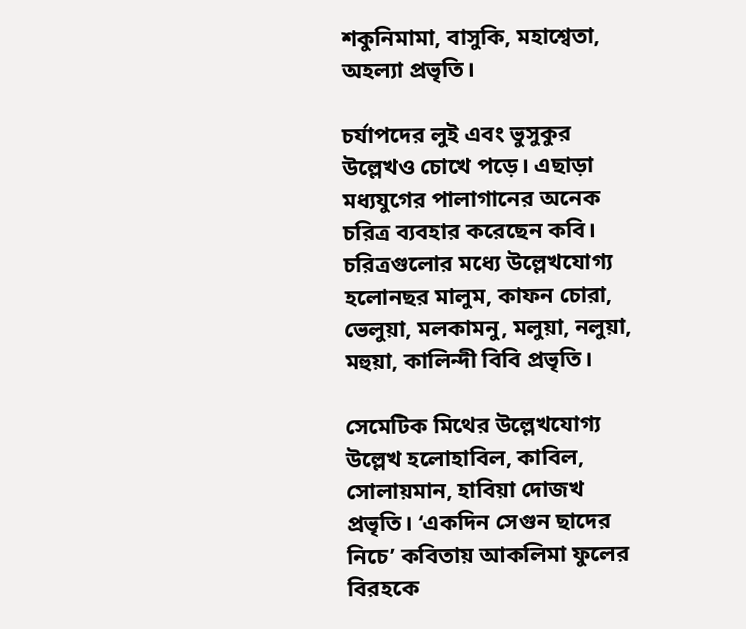শকুনিমামা, বাসুকি, মহাশ্বেতা, অহল্যা প্রভৃতি।

চর্যাপদের লুই এবং ভুসুকুর উল্লেখও চোখে পড়ে। এছাড়া মধ্যযুগের পালাগানের অনেক চরিত্র ব্যবহার করেছেন কবি। চরিত্রগুলোর মধ্যে উল্লেখযোগ্য হলোনছর মালুম, কাফন চোরা, ভেলুয়া, মলকামনু, মলুয়া, নলুয়া, মহুয়া, কালিন্দী বিবি প্রভৃতি।

সেমেটিক মিথের উল্লেখযোগ্য উল্লেখ হলোহাবিল, কাবিল, সোলায়মান, হাবিয়া দোজখ প্রভৃতি। ‘একদিন সেগুন ছাদের নিচে’ কবিতায় আকলিমা ফুলের বিরহকে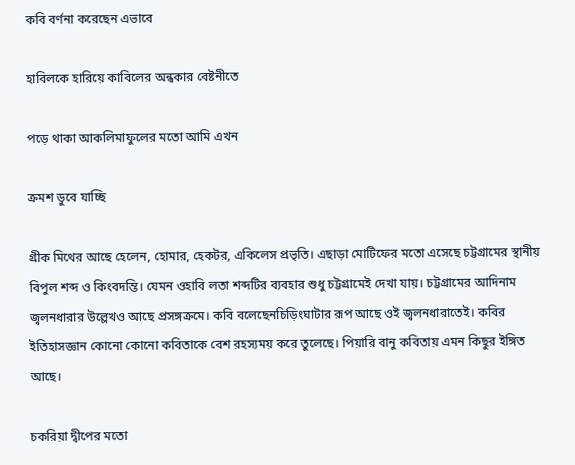কবি বর্ণনা করেছেন এভাবে

হাবিলকে হারিয়ে কাবিলের অন্ধকার বেষ্টনীতে

পড়ে থাকা আকলিমাফুলের মতো আমি এখন

ক্রমশ ডুবে যাচ্ছি

গ্রীক মিথের আছে হেলেন, হোমার, হেকটর, একিলেস প্রভৃতি। এছাড়া মোটিফের মতো এসেছে চট্টগ্রামের স্থানীয় বিপুল শব্দ ও কিংবদন্তি। যেমন ওহাবি লতা শব্দটির ব্যবহার শুধু চট্টগ্রামেই দেখা যায়। চট্টগ্রামের আদিনাম জ্বলনধারার উল্লেখও আছে প্রসঙ্গক্রমে। কবি বলেছেনচিড়িংঘাটার রূপ আছে ওই জ্বলনধারাতেই। কবির ইতিহাসজ্ঞান কোনো কোনো কবিতাকে বেশ রহস্যময় করে তুলেছে। পিয়ারি বানু কবিতায় এমন কিছুর ইঙ্গিত আছে।

চকরিয়া দ্বীপের মতো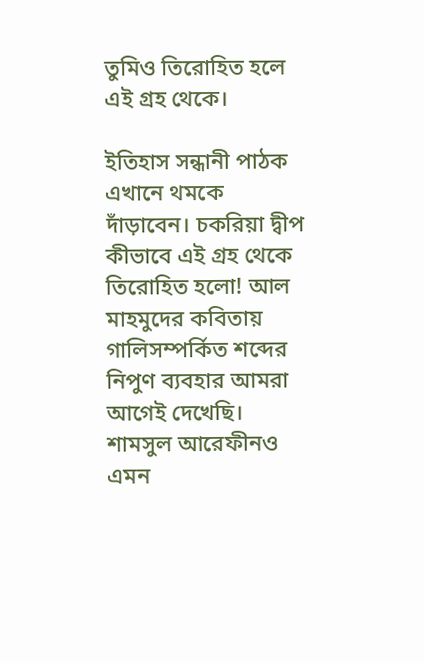তুমিও তিরোহিত হলে এই গ্রহ থেকে।

ইতিহাস সন্ধানী পাঠক এখানে থমকে দাঁড়াবেন। চকরিয়া দ্বীপ কীভাবে এই গ্রহ থেকে তিরোহিত হলো! আল মাহমুদের কবিতায় গালিসম্পর্কিত শব্দের নিপুণ ব্যবহার আমরা আগেই দেখেছি। শামসুল আরেফীনও এমন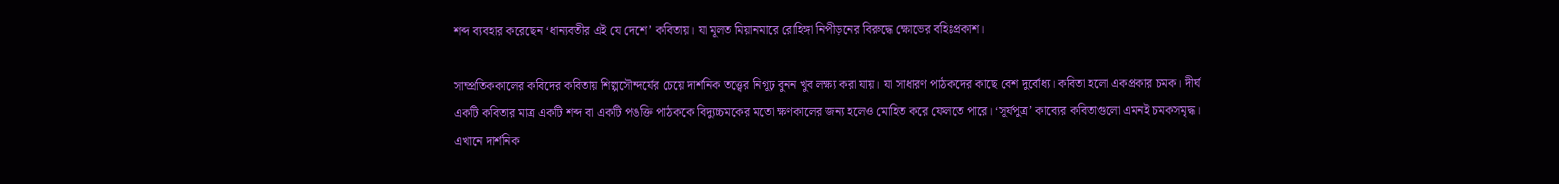শব্দ ব্যবহার করেছেন ‘ধান্যবতীর এই যে দেশে’ কবিতায়। যা মূলত মিয়ানমারে রোহিঙ্গা নিপীড়নের বিরুদ্ধে ক্ষোভের বহিঃপ্রকাশ।

সাম্প্রতিককালের কবিদের কবিতায় শিল্পসৌন্দর্যের চেয়ে দার্শনিক তত্ত্বের নিগূঢ় বুনন খুব লক্ষ্য করা যায়। যা সাধারণ পাঠকদের কাছে বেশ দুর্বোধ্য। কবিতা হলো একপ্রকার চমক। দীর্ঘ একটি কবিতার মাত্র একটি শব্দ বা একটি পঙক্তি পাঠককে বিদ্যুচ্চমকের মতো ক্ষণকালের জন্য হলেও মোহিত করে ফেলতে পারে। ‘সূর্যপুত্র’ কাব্যের কবিতাগুলো এমনই চমকসমৃদ্ধ। এখানে দার্শনিক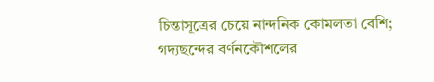চিন্তাসূত্রের চেয়ে নান্দনিক কোমলতা বেশি; গদ্যছন্দের বর্ণনকৌশলের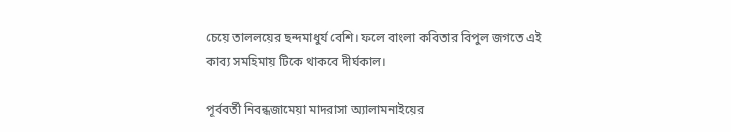চেয়ে তাললয়ের ছন্দমাধুর্য বেশি। ফলে বাংলা কবিতার বিপুল জগতে এই কাব্য সমহিমায় টিকে থাকবে দীর্ঘকাল।

পূর্ববর্তী নিবন্ধজামেয়া মাদরাসা অ্যালামনাইয়ের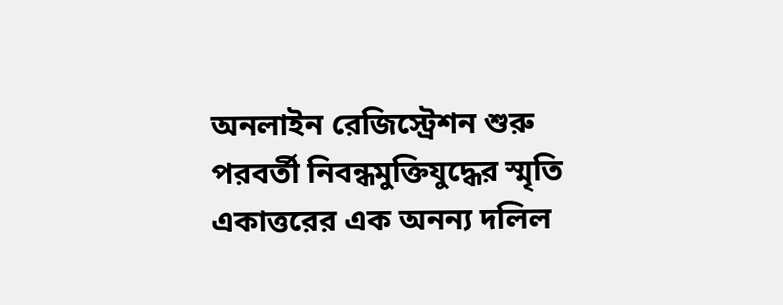অনলাইন রেজিস্ট্রেশন শুরু
পরবর্তী নিবন্ধমুক্তিযুদ্ধের স্মৃতি একাত্তরের এক অনন্য দলিল